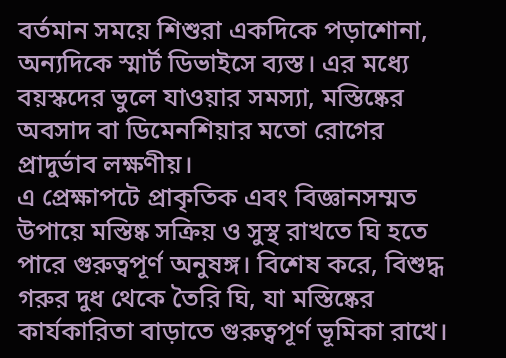বর্তমান সময়ে শিশুরা একদিকে পড়াশোনা, অন্যদিকে স্মার্ট ডিভাইসে ব্যস্ত। এর মধ্যে বয়স্কদের ভুলে যাওয়ার সমস্যা, মস্তিষ্কের অবসাদ বা ডিমেনশিয়ার মতো রোগের প্রাদুর্ভাব লক্ষণীয়।
এ প্রেক্ষাপটে প্রাকৃতিক এবং বিজ্ঞানসম্মত উপায়ে মস্তিষ্ক সক্রিয় ও সুস্থ রাখতে ঘি হতে পারে গুরুত্বপূর্ণ অনুষঙ্গ। বিশেষ করে, বিশুদ্ধ গরুর দুধ থেকে তৈরি ঘি, যা মস্তিষ্কের কার্যকারিতা বাড়াতে গুরুত্বপূর্ণ ভূমিকা রাখে।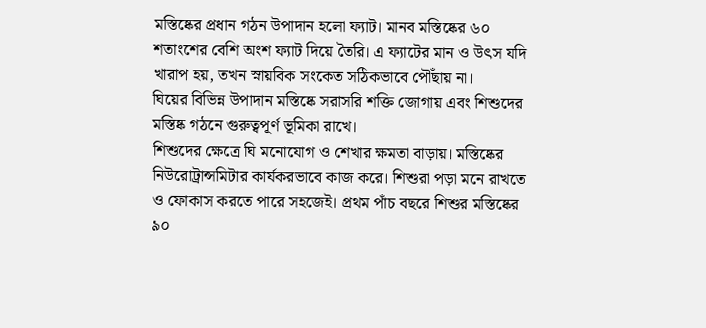মস্তিষ্কের প্রধান গঠন উপাদান হলো ফ্যাট। মানব মস্তিষ্কের ৬০ শতাংশের বেশি অংশ ফ্যাট দিয়ে তৈরি। এ ফ্যাটের মান ও উৎস যদি খারাপ হয়, তখন স্নায়বিক সংকেত সঠিকভাবে পৌঁছায় না।
ঘিয়ের বিভিন্ন উপাদান মস্তিষ্কে সরাসরি শক্তি জোগায় এবং শিশুদের মস্তিষ্ক গঠনে গুরুত্বপূর্ণ ভূমিকা রাখে।
শিশুদের ক্ষেত্রে ঘি মনোযোগ ও শেখার ক্ষমতা বাড়ায়। মস্তিষ্কের নিউরোট্রান্সমিটার কার্যকরভাবে কাজ করে। শিশুরা পড়া মনে রাখতে ও ফোকাস করতে পারে সহজেই। প্রথম পাঁচ বছরে শিশুর মস্তিষ্কের ৯০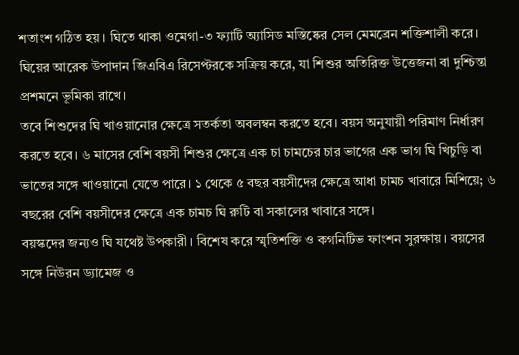শতাংশ গঠিত হয়। ঘিতে থাকা ওমেগা-৩ ফ্যাটি অ্যাসিড মস্তিষ্কের সেল মেমব্রেন শক্তিশালী করে। ঘিয়ের আরেক উপাদান জিএবিএ রিসেপ্টরকে সক্রিয় করে, যা শিশুর অতিরিক্ত উত্তেজনা বা দুশ্চিন্তা প্রশমনে ভূমিকা রাখে।
তবে শিশুদের ঘি খাওয়ানোর ক্ষেত্রে সতর্কতা অবলম্বন করতে হবে। বয়স অনুযায়ী পরিমাণ নির্ধারণ করতে হবে। ৬ মাসের বেশি বয়সী শিশুর ক্ষেত্রে এক চা চামচের চার ভাগের এক ভাগ ঘি খিচুড়ি বা ভাতের সঙ্গে খাওয়ানো যেতে পারে। ১ থেকে ৫ বছর বয়সীদের ক্ষেত্রে আধা চামচ খাবারে মিশিয়ে; ৬ বছরের বেশি বয়সীদের ক্ষেত্রে এক চামচ ঘি রুটি বা সকালের খাবারে সঙ্গে।
বয়স্কদের জন্যও ঘি যথেষ্ট উপকারী। বিশেষ করে স্মৃতিশক্তি ও কগনিটিভ ফাংশন সুরক্ষায়। বয়সের সঙ্গে নিউরন ড্যামেজ ও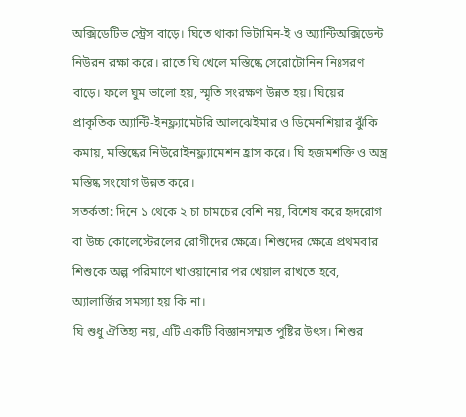অক্সিডেটিভ স্ট্রেস বাড়ে। ঘিতে থাকা ভিটামিন-ই ও অ্যান্টিঅক্সিডেন্ট নিউরন রক্ষা করে। রাতে ঘি খেলে মস্তিষ্কে সেরোটোনিন নিঃসরণ বাড়ে। ফলে ঘুম ভালো হয়, স্মৃতি সংরক্ষণ উন্নত হয়। ঘিয়ের প্রাকৃতিক অ্যান্টি-ইনফ্ল্যামেটরি আলঝেইমার ও ডিমেনশিয়ার ঝুঁকি কমায়, মস্তিষ্কের নিউরোইনফ্ল্যামেশন হ্রাস করে। ঘি হজমশক্তি ও অন্ত্র মস্তিষ্ক সংযোগ উন্নত করে।
সতর্কতা: দিনে ১ থেকে ২ চা চামচের বেশি নয়, বিশেষ করে হৃদরোগ বা উচ্চ কোলেস্টেরলের রোগীদের ক্ষেত্রে। শিশুদের ক্ষেত্রে প্রথমবার শিশুকে অল্প পরিমাণে খাওয়ানোর পর খেয়াল রাখতে হবে, অ্যালার্জির সমস্যা হয় কি না।
ঘি শুধু ঐতিহ্য নয়, এটি একটি বিজ্ঞানসম্মত পুষ্টির উৎস। শিশুর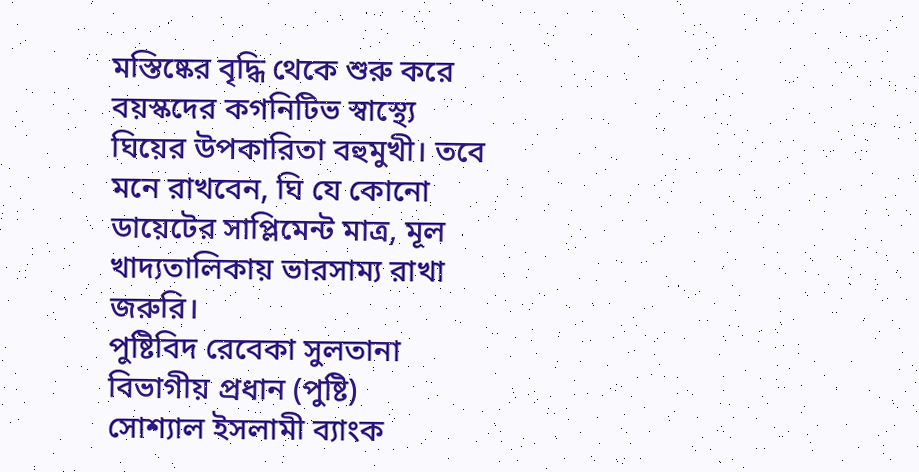মস্তিষ্কের বৃদ্ধি থেকে শুরু করে বয়স্কদের কগনিটিভ স্বাস্থ্যে ঘিয়ের উপকারিতা বহুমুখী। তবে মনে রাখবেন, ঘি যে কোনো ডায়েটের সাপ্লিমেন্ট মাত্র, মূল খাদ্যতালিকায় ভারসাম্য রাখা জরুরি।
পুষ্টিবিদ রেবেকা সুলতানা
বিভাগীয় প্রধান (পুষ্টি)
সোশ্যাল ইসলামী ব্যাংক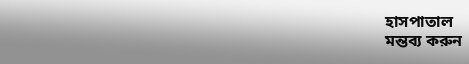হাসপাতাল
মন্তব্য করুন